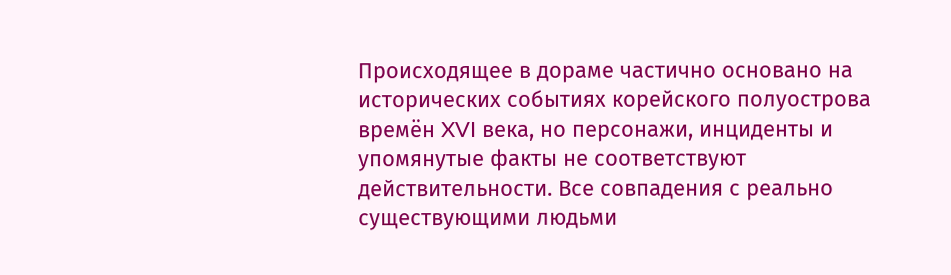Происходящее в дораме частично основано на исторических событиях корейского полуострова времён XVI века, но персонажи, инциденты и упомянутые факты не соответствуют действительности. Все совпадения с реально существующими людьми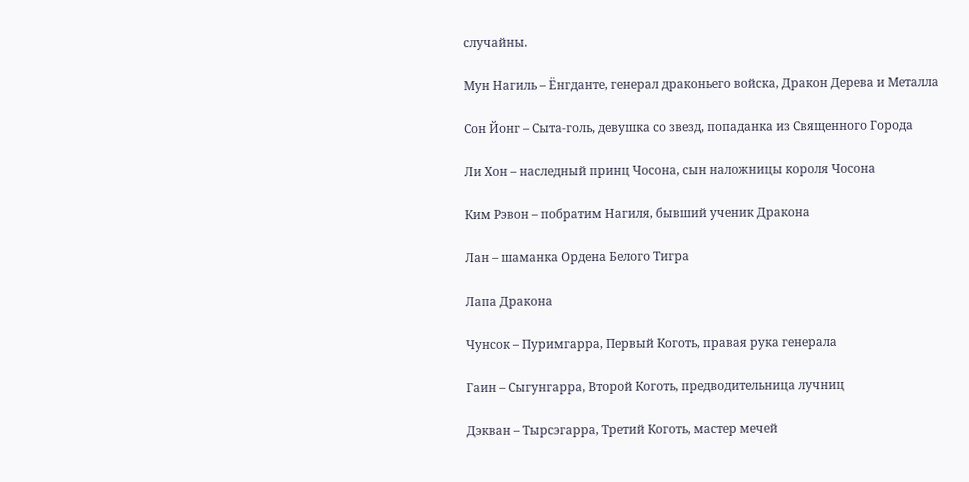случайны.

Мун Нагиль – Ёнгданте, генерал драконьего войска, Дракон Дерева и Металла

Сон Йонг – Сыта-голь, девушка со звезд, попаданка из Священного Города

Ли Хон – наследный принц Чосона, сын наложницы короля Чосона

Ким Рэвон – побратим Нагиля, бывший ученик Дракона

Лан – шаманка Ордена Белого Тигра

Лапа Дракона

Чунсок – Пуримгарра, Первый Коготь, правая рука генерала

Гаин – Сыгунгарра, Второй Коготь, предводительница лучниц

Дэкван – Тырсэгарра, Третий Коготь, мастер мечей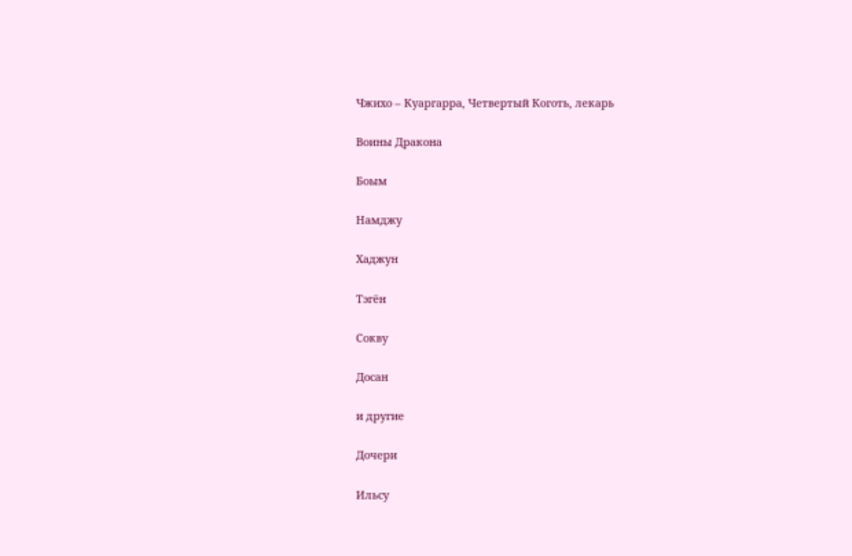Чжихо – Куаргарра, Четвертый Коготь, лекарь

Воины Дракона

Боым

Намджу

Хаджун

Тэгён

Сокву

Досан

и другие

Дочери

Ильсу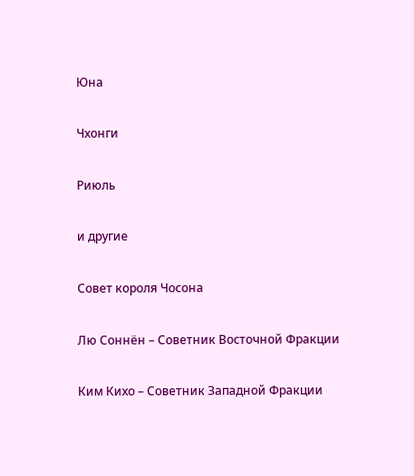Юна

Чхонги

Риюль

и другие

Совет короля Чосона

Лю Соннён – Советник Восточной Фракции

Ким Кихо – Советник Западной Фракции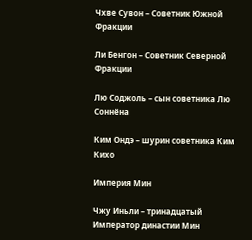Чхве Сувон – Советник Южной Фракции

Ли Бенгон – Советник Северной Фракции

Лю Соджоль – сын советника Лю Соннёна

Ким Ондэ – шурин советника Ким Кихо

Империя Мин

Чжу Иньли – тринадцатый Император династии Мин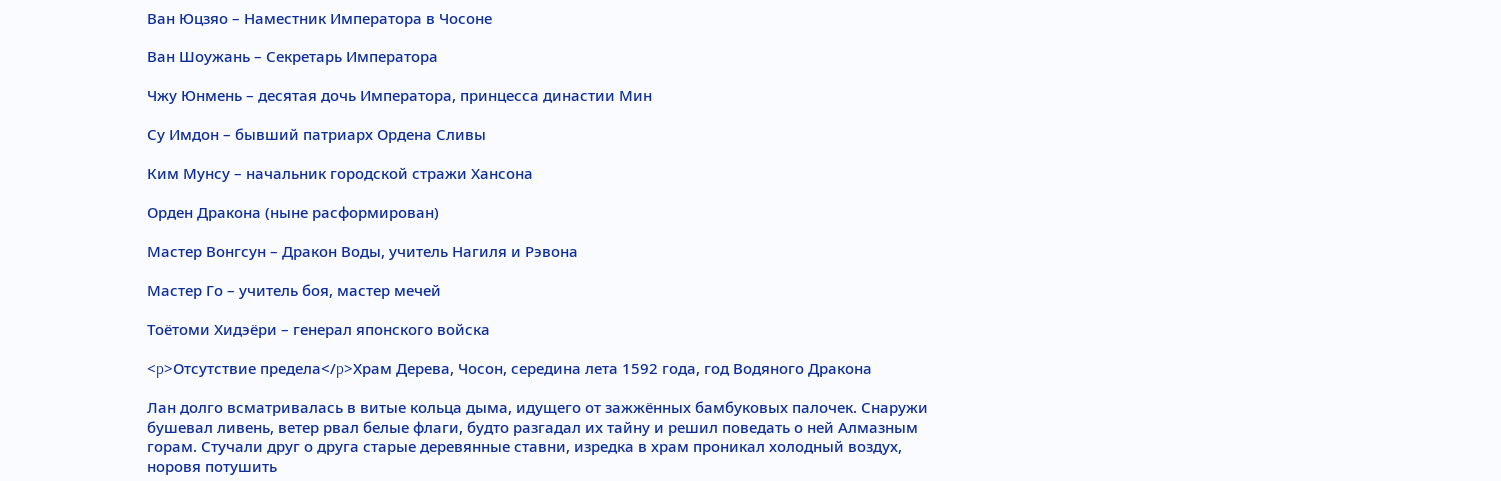Ван Юцзяо – Наместник Императора в Чосоне

Ван Шоужань – Секретарь Императора

Чжу Юнмень – десятая дочь Императора, принцесса династии Мин

Су Имдон – бывший патриарх Ордена Сливы

Ким Мунсу – начальник городской стражи Хансона

Орден Дракона (ныне расформирован)

Мастер Вонгсун – Дракон Воды, учитель Нагиля и Рэвона

Мастер Го – учитель боя, мастер мечей

Тоётоми Хидэёри – генерал японского войска

<p>Отсутствие предела</p>Храм Дерева, Чосон, середина лета 1592 года, год Водяного Дракона

Лан долго всматривалась в витые кольца дыма, идущего от зажжённых бамбуковых палочек. Снаружи бушевал ливень, ветер рвал белые флаги, будто разгадал их тайну и решил поведать о ней Алмазным горам. Стучали друг о друга старые деревянные ставни, изредка в храм проникал холодный воздух, норовя потушить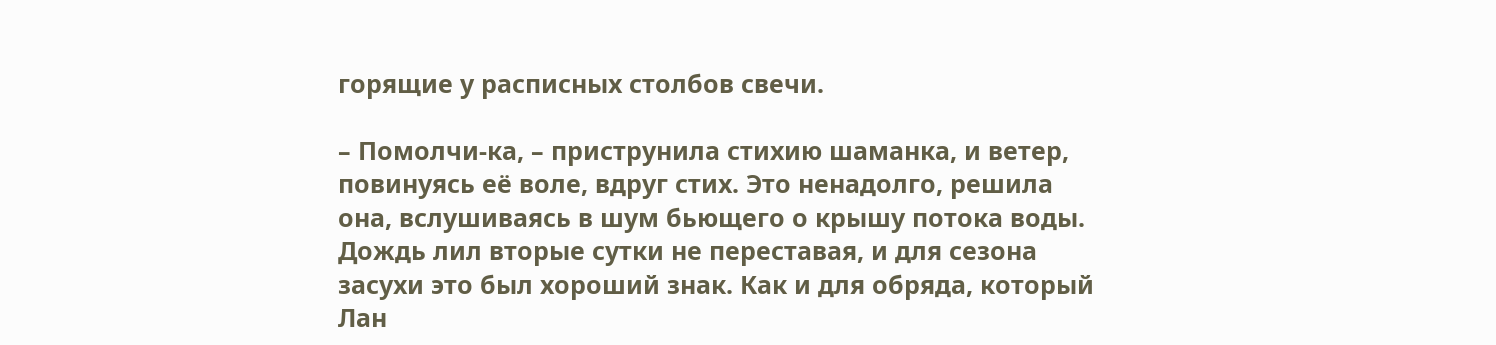горящие у расписных столбов свечи.

– Помолчи-ка, – приструнила стихию шаманка, и ветер, повинуясь её воле, вдруг стих. Это ненадолго, решила она, вслушиваясь в шум бьющего о крышу потока воды. Дождь лил вторые сутки не переставая, и для сезона засухи это был хороший знак. Как и для обряда, который Лан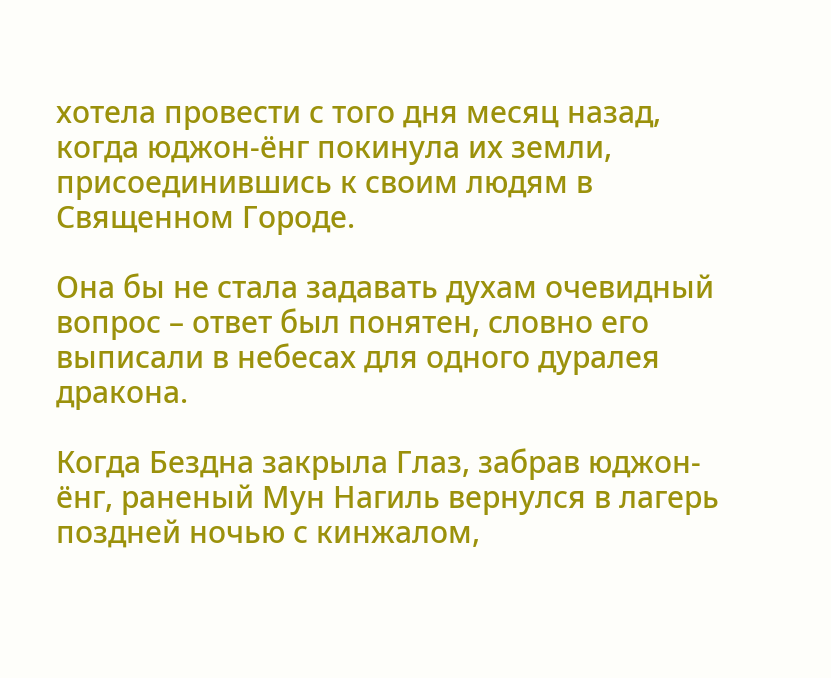хотела провести с того дня месяц назад, когда юджон-ёнг покинула их земли, присоединившись к своим людям в Священном Городе.

Она бы не стала задавать духам очевидный вопрос – ответ был понятен, словно его выписали в небесах для одного дуралея дракона.

Когда Бездна закрыла Глаз, забрав юджон-ёнг, раненый Мун Нагиль вернулся в лагерь поздней ночью с кинжалом,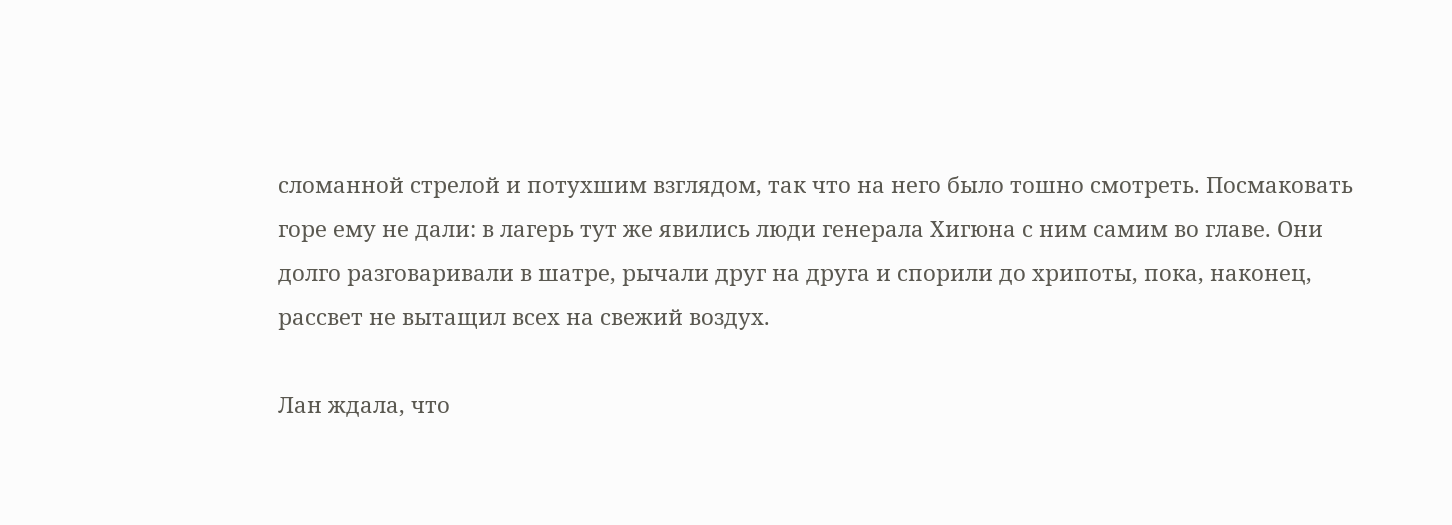сломанной стрелой и потухшим взглядом, так что на него было тошно смотреть. Посмаковать горе ему не дали: в лагерь тут же явились люди генерала Хигюна с ним самим во главе. Они долго разговаривали в шатре, рычали друг на друга и спорили до хрипоты, пока, наконец, рассвет не вытащил всех на свежий воздух.

Лан ждала, что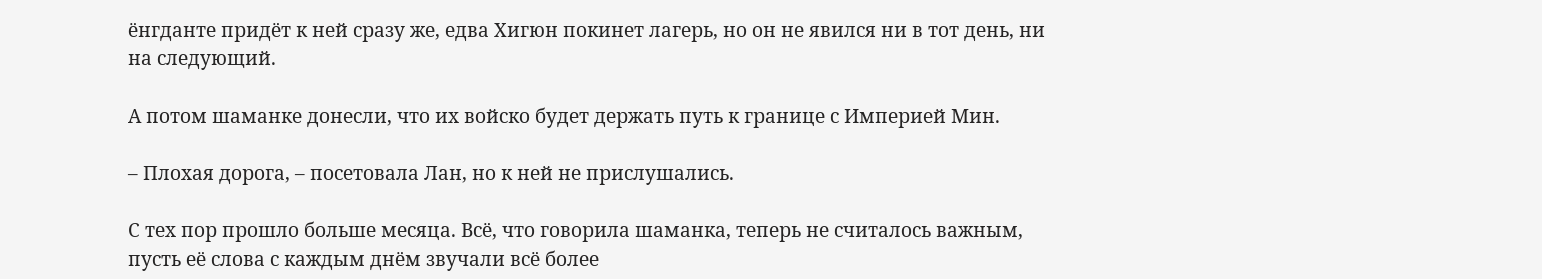ёнгданте придёт к ней сразу же, едва Хигюн покинет лагерь, но он не явился ни в тот день, ни на следующий.

А потом шаманке донесли, что их войско будет держать путь к границе с Империей Мин.

– Плохая дорога, – посетовала Лан, но к ней не прислушались.

С тех пор прошло больше месяца. Всё, что говорила шаманка, теперь не считалось важным, пусть её слова с каждым днём звучали всё более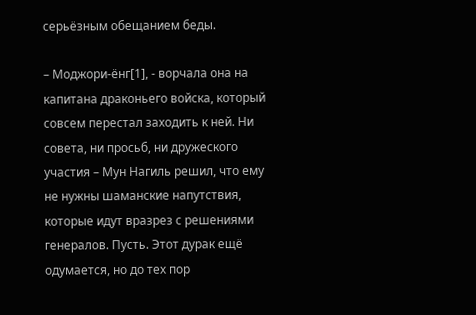серьёзным обещанием беды.

– Моджори-ёнг[1], - ворчала она на капитана драконьего войска, который совсем перестал заходить к ней. Ни совета, ни просьб, ни дружеского участия – Мун Нагиль решил, что ему не нужны шаманские напутствия, которые идут вразрез с решениями генералов. Пусть. Этот дурак ещё одумается, но до тех пор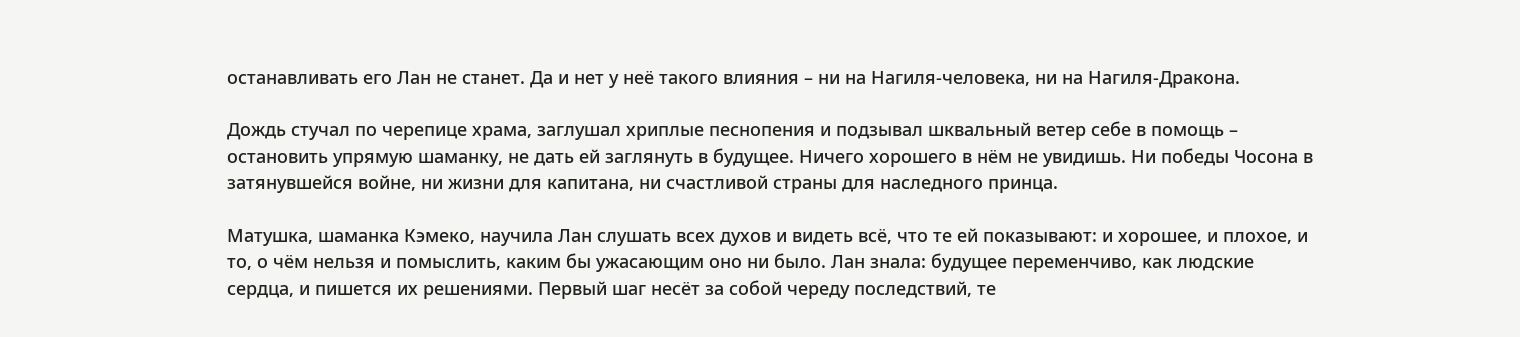останавливать его Лан не станет. Да и нет у неё такого влияния – ни на Нагиля-человека, ни на Нагиля-Дракона.

Дождь стучал по черепице храма, заглушал хриплые песнопения и подзывал шквальный ветер себе в помощь – остановить упрямую шаманку, не дать ей заглянуть в будущее. Ничего хорошего в нём не увидишь. Ни победы Чосона в затянувшейся войне, ни жизни для капитана, ни счастливой страны для наследного принца.

Матушка, шаманка Кэмеко, научила Лан слушать всех духов и видеть всё, что те ей показывают: и хорошее, и плохое, и то, о чём нельзя и помыслить, каким бы ужасающим оно ни было. Лан знала: будущее переменчиво, как людские сердца, и пишется их решениями. Первый шаг несёт за собой череду последствий, те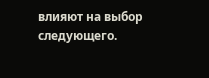влияют на выбор следующего.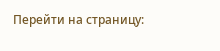Перейти на страницу: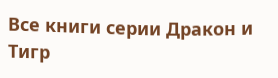Все книги серии Дракон и Тигр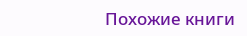Похожие книги